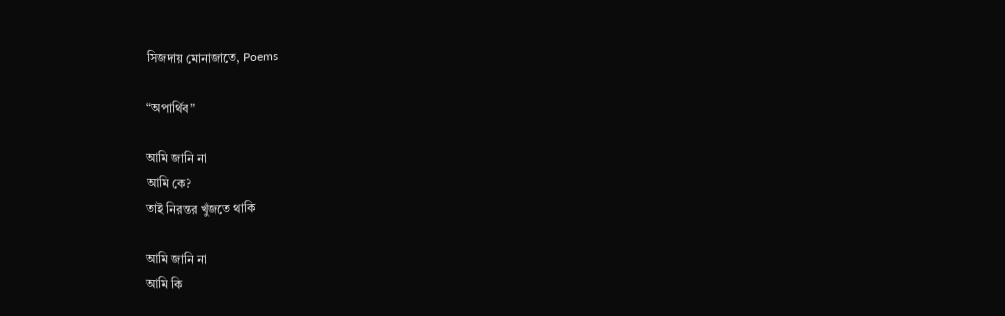সিজদায় মোনাজাতে, Poems

“অপার্থিব”

আমি জানি না
আমি কে?
তাই নিরন্তর খুঁজতে থাকি

আমি জানি না
আমি কি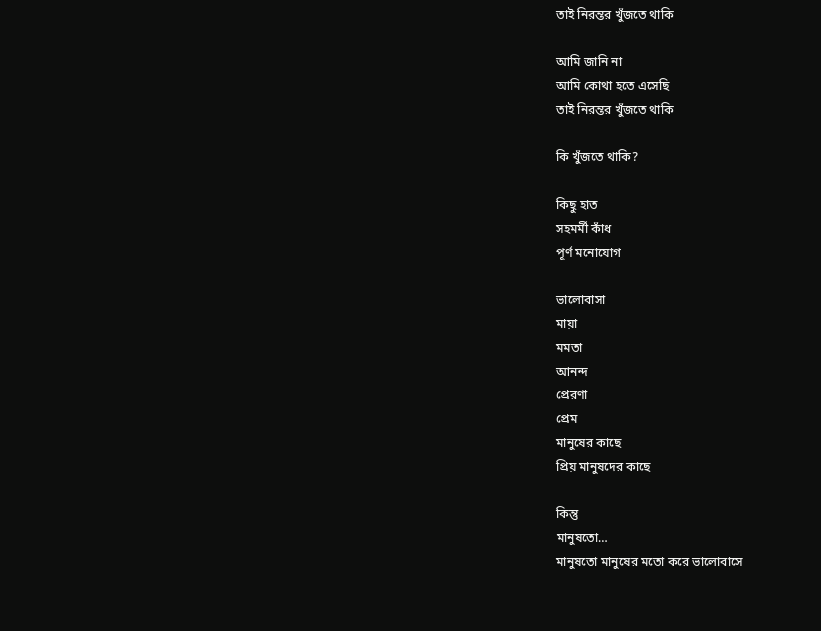তাই নিরন্তর খুঁজতে থাকি

আমি জানি না
আমি কোথা হতে এসেছি
তাই নিরন্তর খুঁজতে থাকি

কি খুঁজতে থাকি?

কিছু হাত
সহমর্মী কাঁধ
পূর্ণ মনোযোগ

ভালোবাসা
মায়া
মমতা
আনন্দ
প্রেরণা
প্রেম
মানুষের কাছে
প্রিয় মানুষদের কাছে

কিন্তু
মানুষতো…
মানুষতো মানুষের মতো করে ভালোবাসে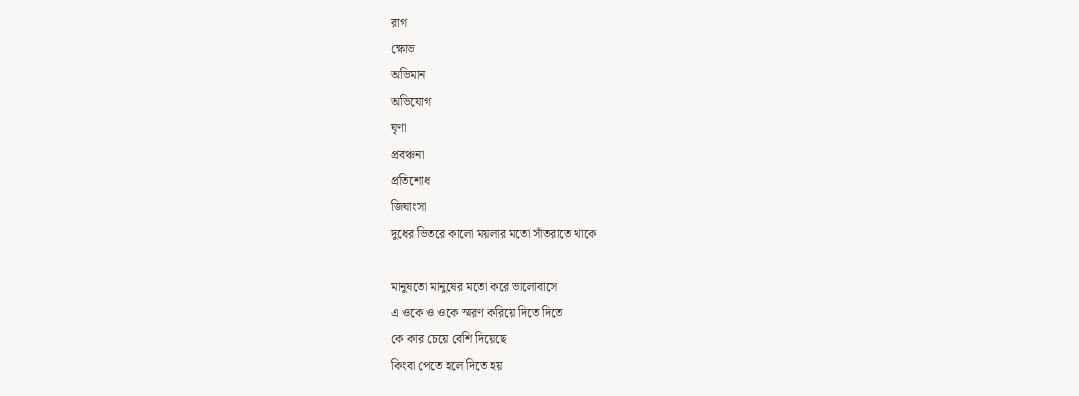রাগ
ক্ষোভ
অভিমান
অভিযোগ
ঘৃণা
প্রবঞ্চনা
প্রতিশোধ
জিঘাংসা
দুধের ভিতরে কালো ময়লার মতো সাঁতরাতে থাকে

মানুষতো মানুষের মতো করে ভালোবাসে
এ ওকে ও ওকে স্মরণ করিয়ে দিতে দিতে
কে কার চেয়ে বেশি দিয়েছে
কিংবা পেতে হলে দিতে হয়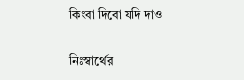কিংবা দিবো যদি দাও

নিঃস্বার্থের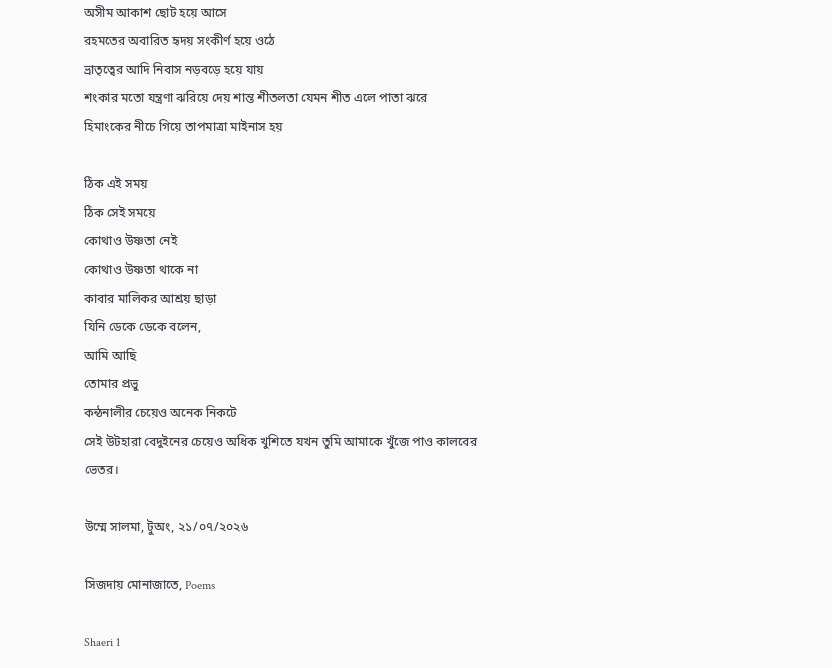অসীম আকাশ ছোট হয়ে আসে
রহমতের অবারিত হৃদয় সংকীর্ণ হয়ে ওঠে
ভ্রাতৃত্বের আদি নিবাস নড়বড়ে হয়ে যায়
শংকার মতো যন্ত্রণা ঝরিয়ে দেয় শান্ত শীতলতা যেমন শীত এলে পাতা ঝরে
হিমাংকের নীচে গিয়ে তাপমাত্রা মাইনাস হয়

ঠিক এই সময়
ঠিক সেই সময়ে
কোথাও উষ্ণতা নেই
কোথাও উষ্ণতা থাকে না
কাবার মালিকর আশ্রয় ছাড়া
যিনি ডেকে ডেকে বলেন,
আমি আছি
তোমার প্রভু
কন্ঠনালীর চেয়েও অনেক নিকটে
সেই উটহারা বেদুইনের চেয়েও অধিক খুশিতে যখন তুমি আমাকে খুঁজে পাও কালবের ভেতর।

উম্মে সালমা, টুঅং, ২১/০৭/২০২৬

সিজদায় মোনাজাতে, Poems

Shaeri 1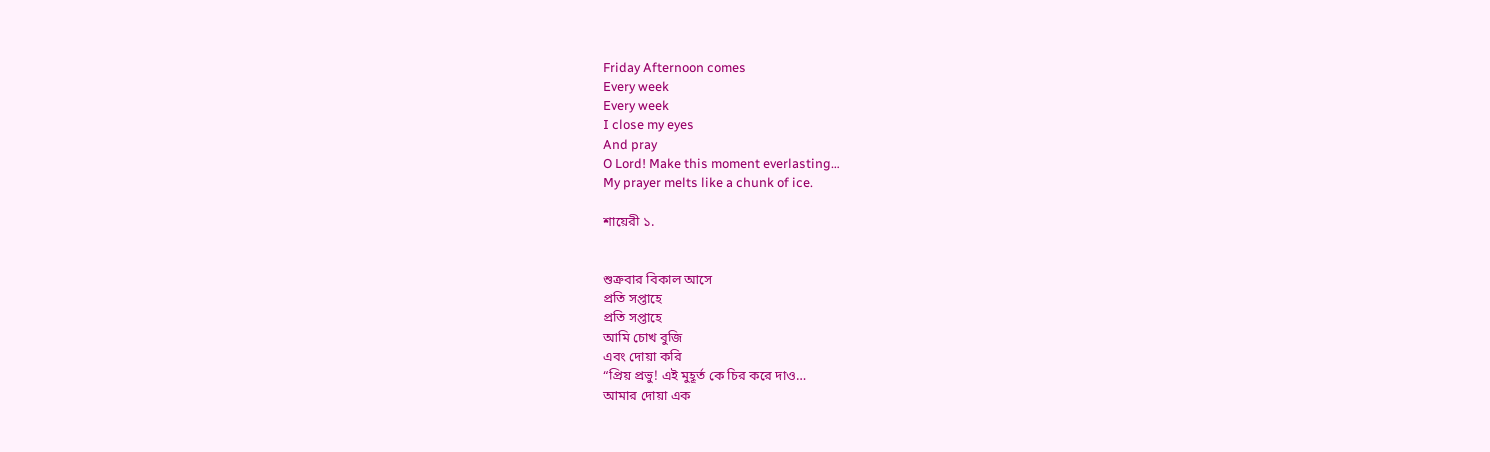Friday Afternoon comes
Every week
Every week
I close my eyes
And pray
O Lord! Make this moment everlasting…
My prayer melts like a chunk of ice.

শায়েরী ১.


শুক্রবার বিকাল আসে
প্রতি সপ্তাহে
প্রতি সপ্তাহে
আমি চোখ বুজি
এবং দোয়া করি
“প্রিয় প্রভু! এই মুহূর্ত কে চির করে দাও…
আমার দোয়া এক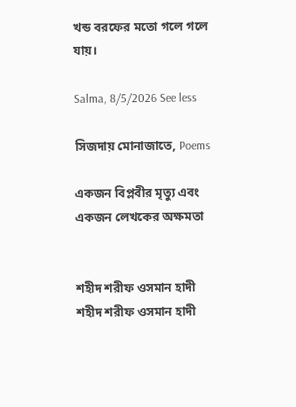খন্ড বরফের মতো গলে গলে যায়।

Salma, 8/5/2026 See less

সিজদায় মোনাজাতে, Poems

একজন বিপ্লবীর মৃত্যু এবং একজন লেখকের অক্ষমতা


শহীদ শরীফ ওসমান হাদী
শহীদ শরীফ ওসমান হাদী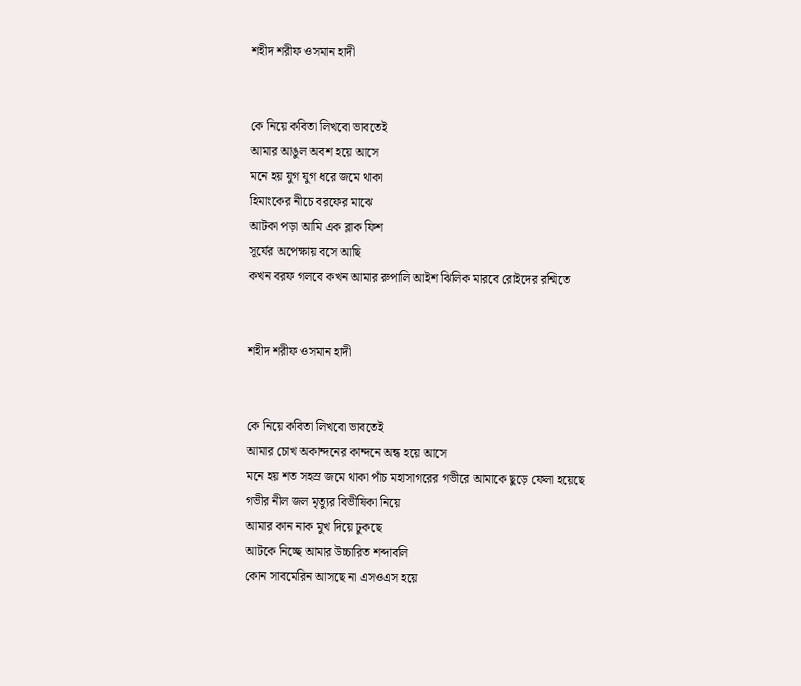শহীদ শরীফ ওসমান হাদী


কে নিয়ে কবিতা লিখবো ভাবতেই
আমার আঙুল অবশ হয়ে আসে
মনে হয় যুগ যুগ ধরে জমে থাকা
হিমাংকের নীচে বরফের মাঝে
আটকা পড়া আমি এক ব্লাক ফিশ
সূর্যের অপেক্ষায় বসে আছি
কখন বরফ গলবে কখন আমার রুপালি আইশ ঝিলিক মারবে রোইদের রশ্মিতে


শহীদ শরীফ ওসমান হাদী


কে নিয়ে কবিতা লিখবো ভাবতেই
আমার চোখ অকান্দনের কান্দনে অন্ধ হয়ে আসে
মনে হয় শত সহস্র জমে থাকা পাঁচ মহাসাগরের গভীরে আমাকে ছুড়ে ফেলা হয়েছে
গভীর নীল জল মৃত্যুর বিভীষিকা নিয়ে
আমার কান নাক মুখ দিয়ে ঢুকছে
আটকে নিচ্ছে আমার উচ্চারিত শব্দাবলি
কোন সাবমেরিন আসছে না এসওএস হয়ে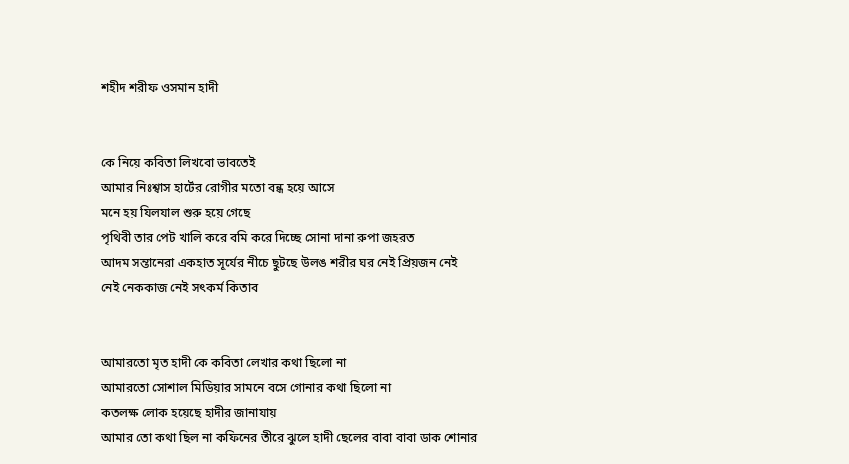শহীদ শরীফ ওসমান হাদী


কে নিয়ে কবিতা লিখবো ভাবতেই
আমার নিঃশ্বাস হার্টের রোগীর মতো বন্ধ হয়ে আসে
মনে হয় যিলযাল শুরু হয়ে গেছে
পৃথিবী তার পেট খালি করে বমি করে দিচ্ছে সোনা দানা রুপা জহরত
আদম সন্তানেরা একহাত সূর্যের নীচে ছুটছে উলঙ শরীর ঘর নেই প্রিয়জন নেই
নেই নেককাজ নেই সৎকর্ম কিতাব


আমারতো মৃত হাদী কে কবিতা লেখার কথা ছিলো না
আমারতো সোশাল মিডিয়ার সামনে বসে গোনার কথা ছিলো না
কতলক্ষ লোক হয়েছে হাদীর জানাযায়
আমার তো কথা ছিল না কফিনের তীরে ঝুলে হাদী ছেলের বাবা বাবা ডাক শোনার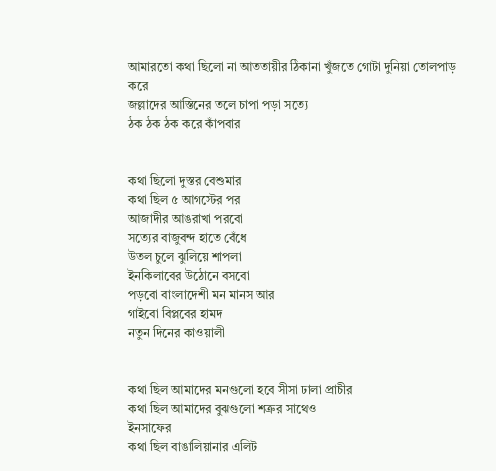আমারতো কথা ছিলো না আততায়ীর ঠিকানা খুঁজতে গোটা দুনিয়া তোলপাড় করে
জল্লাদের আস্তিনের তলে চাপা পড়া সত্যে
ঠক ঠক ঠক করে কাঁপবার


কথা ছিলো দুস্তর বেশুমার
কথা ছিল ৫ আগস্টের পর
আজাদীর আঙরাখা পরবো
সত্যের বাজুবন্দ হাতে বেঁধে
উতল চুলে ঝুলিয়ে শাপলা
ইনকিলাবের উঠোনে বসবো
পড়বো বাংলাদেশী মন মানস আর
গাইবো বিপ্লবের হামদ
নতুন দিনের কাওয়ালী


কথা ছিল আমাদের মনগুলো হবে সীসা ঢালা প্রাচীর
কথা ছিল আমাদের বুঝগুলো শত্রুর সাথেও
ইনসাফের
কথা ছিল বাঙালিয়ানার এলিট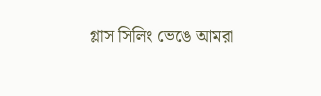গ্লাস সিলিং ভেঙে আমরা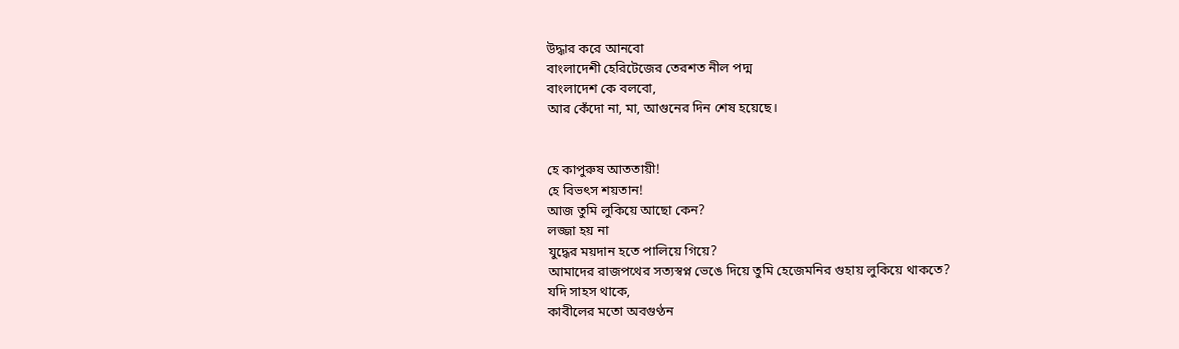উদ্ধার করে আনবো
বাংলাদেশী হেরিটেজের তেরশত নীল পদ্ম
বাংলাদেশ কে বলবো,
আর কেঁদো না, মা, আগুনের দিন শেষ হয়েছে।


হে কাপুরুষ আততায়ী!
হে বিভৎস শয়তান!
আজ তুমি লুকিয়ে আছো কেন?
লজ্জা হয় না
যুদ্ধের ময়দান হতে পালিয়ে গিয়ে?
আমাদের রাজপথের সত্যস্বপ্ন ভেঙে দিয়ে তুমি হেজেমনির গুহায় লুকিয়ে থাকতে?
যদি সাহস থাকে,
কাবীলের মতো অবগুণ্ঠন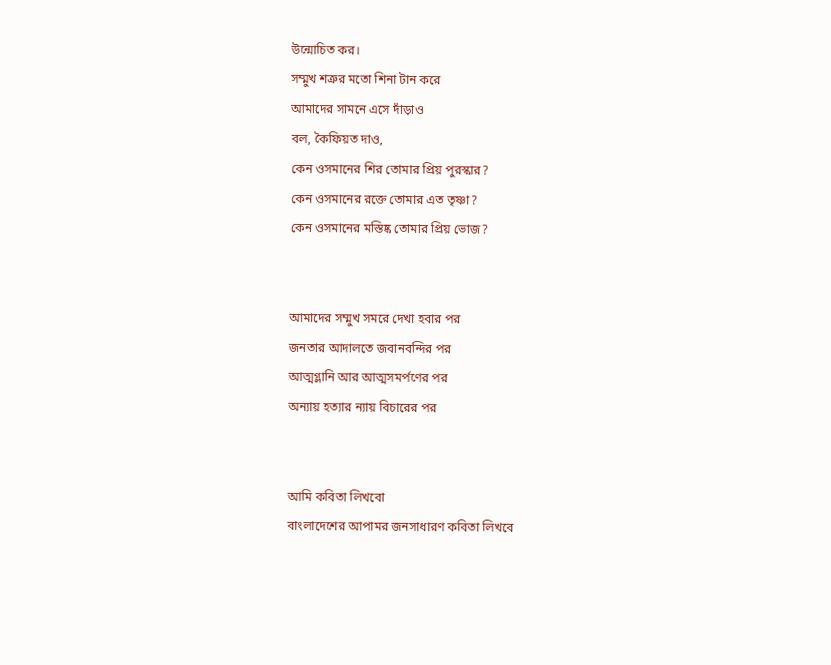উন্মোচিত কর।
সম্মুখ শত্রুর মতো শিনা টান করে
আমাদের সামনে এসে দাঁড়াও
বল, কৈফিয়ত দাও,
কেন ওসমানের শির তোমার প্রিয় পুরস্কার?
কেন ওসমানের রক্তে তোমার এত তৃষ্ণা?
কেন ওসমানের মস্তিষ্ক তোমার প্রিয় ভোজ?


আমাদের সম্মুখ সমরে দেখা হবার পর
জনতার আদালতে জবানবন্দির পর
আত্মগ্লানি আর আত্মসমর্পণের পর
অন্যায় হত্যার ন্যায় বিচারের পর


আমি কবিতা লিখবো
বাংলাদেশের আপামর জনসাধারণ কবিতা লিখবে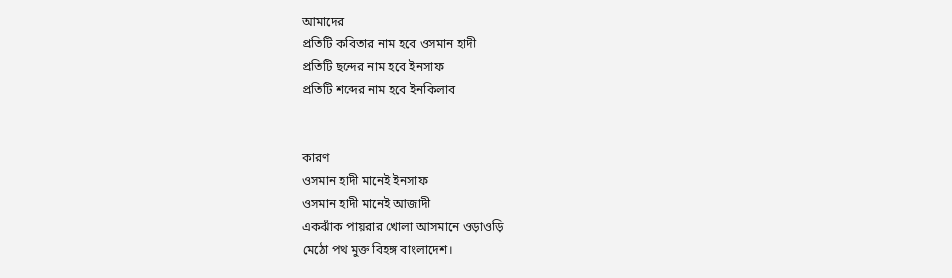আমাদের
প্রতিটি কবিতার নাম হবে ওসমান হাদী
প্রতিটি ছন্দের নাম হবে ইনসাফ
প্রতিটি শব্দের নাম হবে ইনকিলাব


কারণ
ওসমান হাদী মানেই ইনসাফ
ওসমান হাদী মানেই আজাদী
একঝাঁক পায়রার খোলা আসমানে ওড়াওড়ি
মেঠো পথ মুক্ত বিহঙ্গ বাংলাদেশ।‌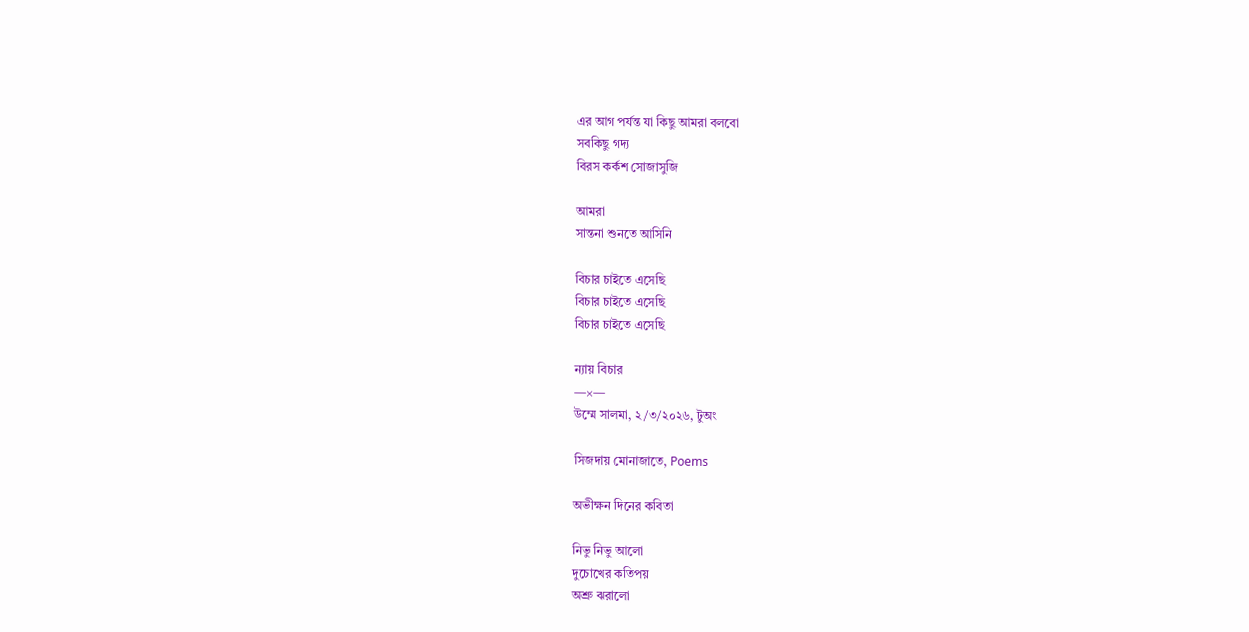এর আগ পর্যন্ত যা কিছু আমরা বলবো
সবকিছু গদ্য
বিরস কর্কশ সোজাসুজি

আমরা
সান্তনা শুনতে আসিনি

বিচার চাইতে এসেছি
বিচার চাইতে এসেছি
বিচার চাইতে এসেছি

ন্যায় বিচার
—×—
উম্মে সালমা, ২/৩/২০২৬, টুঅং

সিজদায় মোনাজাতে, Poems

অভীক্ষন দিনের কবিতা

নিভু নিভু আলো
দুচোখের কতিপয়
অশ্রু ঝরালো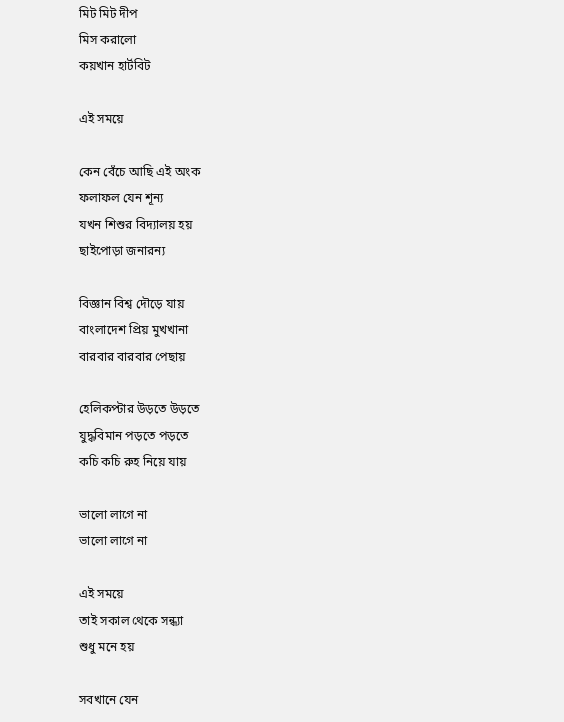মিট মিট দীপ
মিস করালো
কয়খান হার্টবিট

এই সময়ে

কেন বেঁচে আছি এই অংক
ফলাফল যেন শূন্য
যখন শিশুর বিদ্যালয় হয়
ছাইপোড়া জনারন্য

বিজ্ঞান বিশ্ব দৌড়ে যায়
বাংলাদেশ প্রিয় মুখখানা
বারবার বারবার পেছায়

হেলিকপ্টার উড়তে উড়তে
যুদ্ধবিমান পড়তে পড়তে
কচি কচি রুহ নিয়ে যায়

ভালো লাগে না
ভালো লাগে না

এই সময়ে
তাই সকাল থেকে সন্ধ্যা
শুধু মনে হয়

সবখানে যেন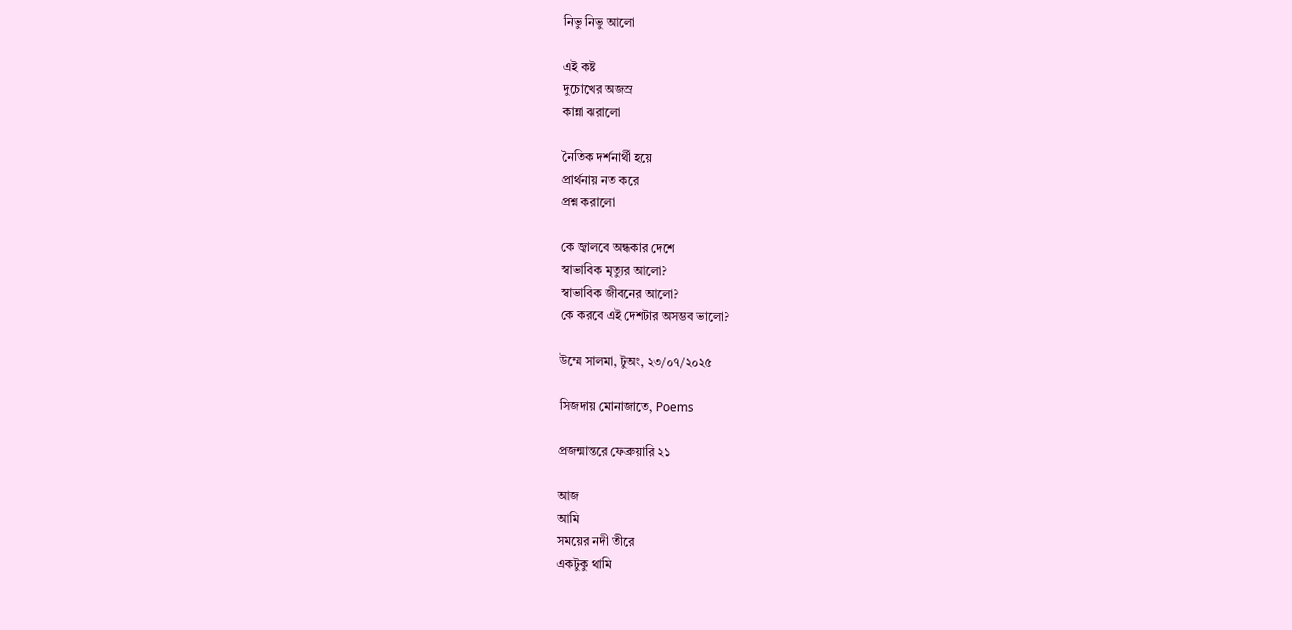নিভু নিভু আলো

এই কষ্ট
দুচোখের অজস্র
কান্না ঝরালো

নৈতিক দর্শনার্থী হয়ে
প্রার্থনায় নত করে
প্রশ্ন করালো

কে জ্বালবে অন্ধকার দেশে
স্বাভাবিক মৃত্যুর আলো?
স্বাভাবিক জীবনের আলো?
কে করবে এই দেশটার অসম্ভব ভালো?

উম্মে সালমা, টুঅং, ২৩/০৭/২০২৫

সিজদায় মোনাজাতে, Poems

প্রজন্মান্তরে ফেব্রুয়ারি ২১

আজ
আমি
সময়ের নদী তীরে
একটুকু থামি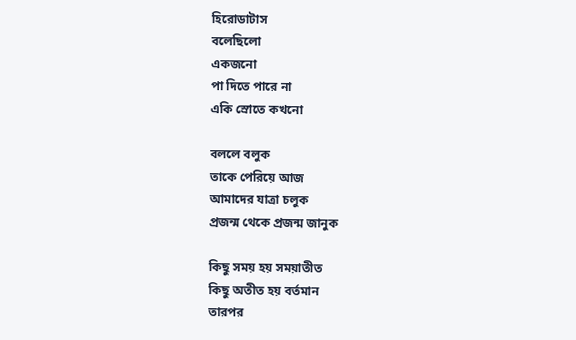হিরোডাটাস
বলেছিলো
একজনো
পা দিতে পারে না
একি স্রোতে কখনো

বললে বলুক
তাকে পেরিয়ে আজ
আমাদের যাত্রা চলুক
প্রজন্ম থেকে প্রজন্ম জানুক

কিছু সময় হয় সময়াতীত
কিছু অতীত হয় বর্তমান
তারপর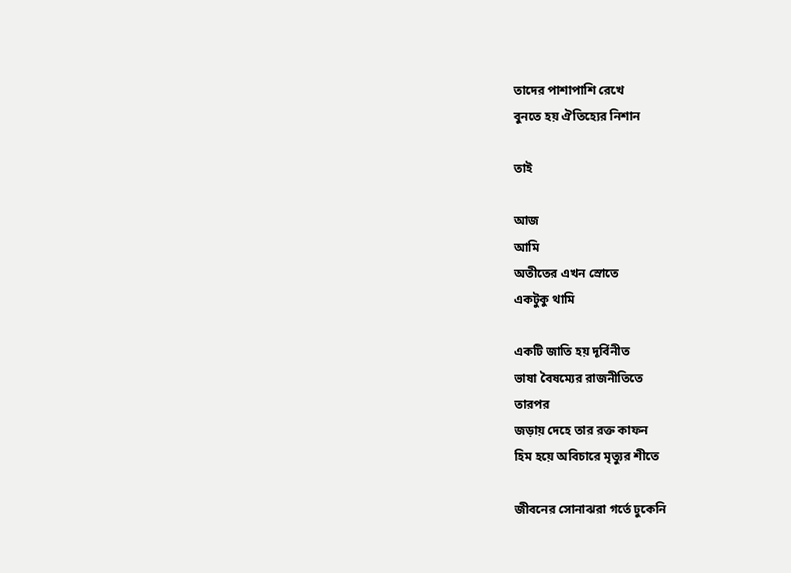তাদের পাশাপাশি রেখে
বুনতে হয় ঐতিহ্যের নিশান

তাই

আজ
আমি
অতীতের এখন স্রোতে
একটুকু থামি

একটি জাতি হয় দূর্বিনীত
ভাষা বৈষম্যের রাজনীতিতে
তারপর
জড়ায় দেহে তার রক্ত কাফন
হিম হয়ে অবিচারে মৃত্যুর শীতে

জীবনের সোনাঝরা গর্তে ঢুকেনি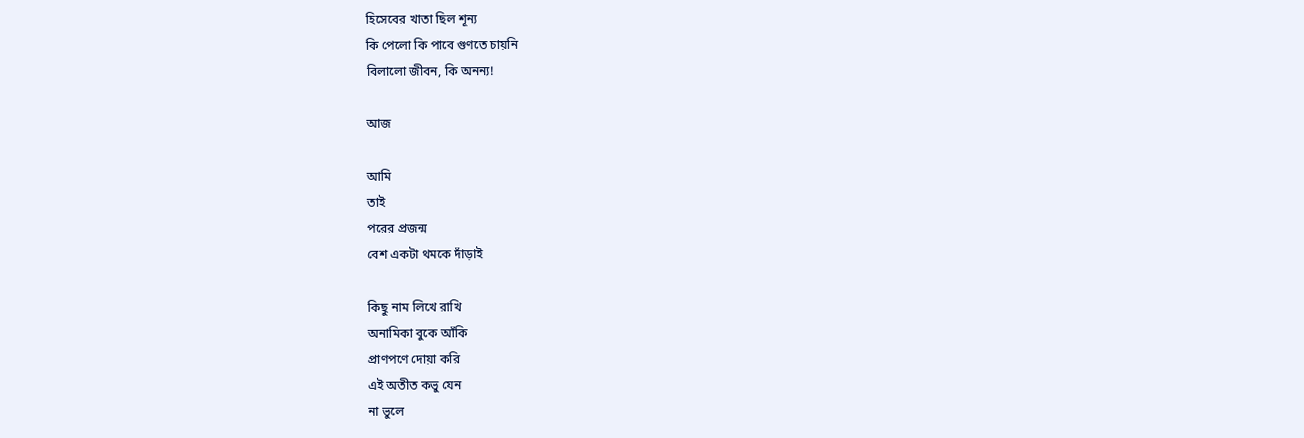হিসেবের খাতা ছিল শূন্য
কি পেলো কি পাবে গুণতে চায়নি
বিলালো জীবন, কি অনন্য!

আজ

আমি
তাই
পরের প্রজন্ম
বেশ একটা থমকে দাঁড়াই

কিছু নাম লিখে রাখি
অনামিকা বুকে আঁকি
প্রাণপণে দোয়া করি
এই অতীত কভু যেন
না ভুলে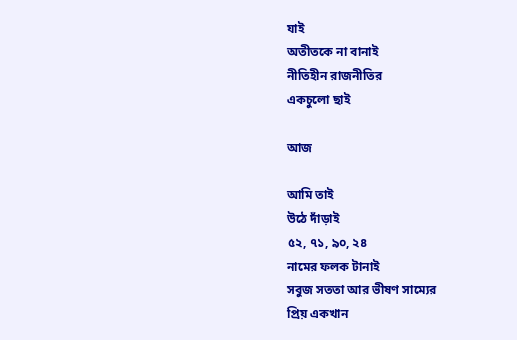যাই
অতীতকে না বানাই
নীতিহীন রাজনীতির
একচুলো ছাই

আজ

আমি তাই
উঠে দাঁড়াই
৫২, ৭১, ৯০, ২৪
নামের ফলক টানাই
সবুজ সততা আর ভীষণ সাম্যের
প্রিয় একখান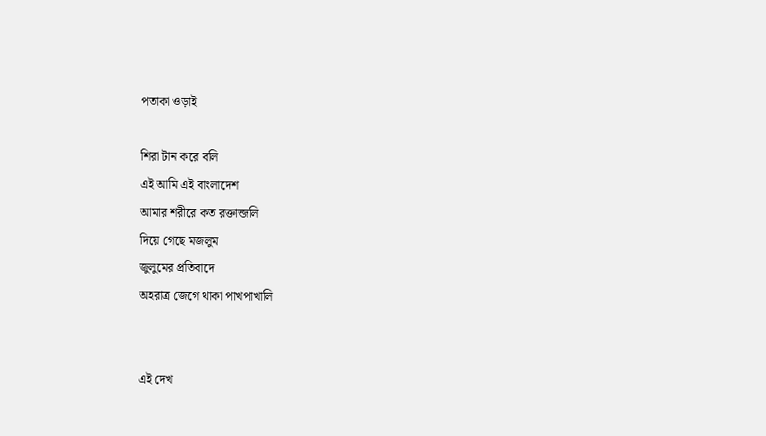পতাকা ওড়াই

শিরা টান করে বলি
এই আমি এই বাংলাদেশ
আমার শরীরে কত রক্তান্জলি
দিয়ে গেছে মজলুম
জুলুমের প্রতিবাদে
অহরাত্র জেগে থাকা পাখপাখালি


এই দেখ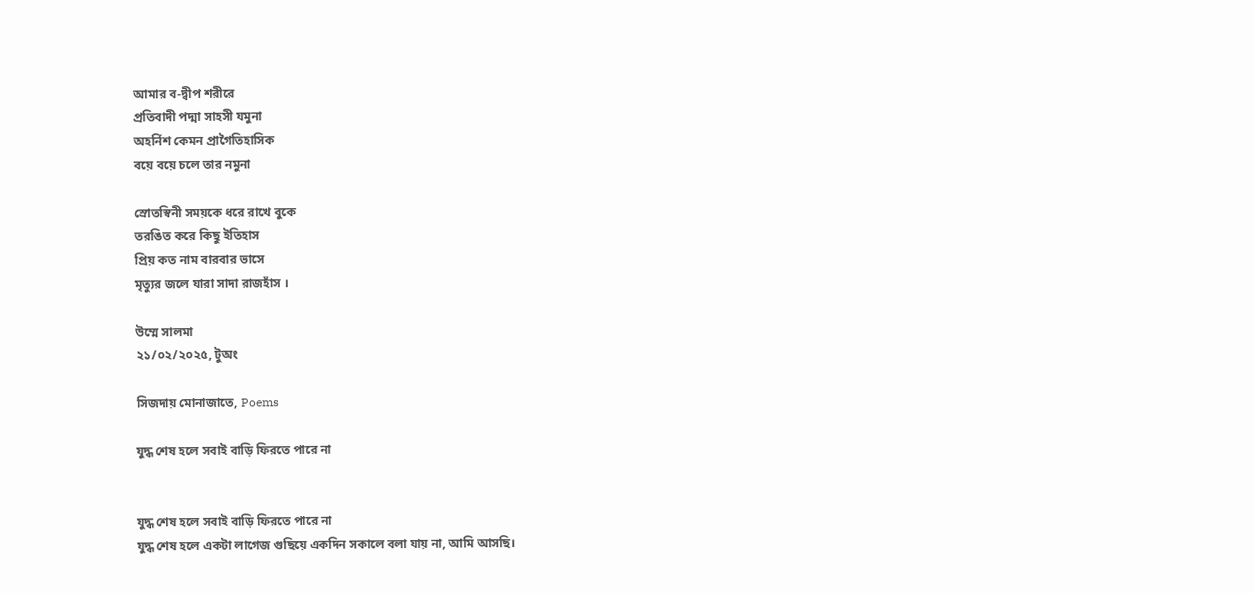আমার ব-দ্বীপ শরীরে
প্রতিবাদী পদ্মা সাহসী যমুনা
অহর্নিশ কেমন প্রাগৈতিহাসিক
বয়ে বয়ে চলে তার নমুনা

স্রোতস্বিনী সময়কে ধরে রাখে বুকে
তরঙিত করে কিছু ইতিহাস
প্রিয় কত নাম বারবার ভাসে
মৃত্যুর জলে যারা সাদা রাজহাঁস ।‌

উম্মে সালমা
২১/০২/২০২৫, টুঅং

সিজদায় মোনাজাতে, Poems

যুদ্ধ শেষ হলে সবাই বাড়ি ফিরতে পারে না


যুদ্ধ শেষ হলে সবাই বাড়ি ফিরতে পারে না
যুদ্ধ শেষ হলে একটা লাগেজ গুছিয়ে একদিন সকালে বলা যায় না, আমি আসছি।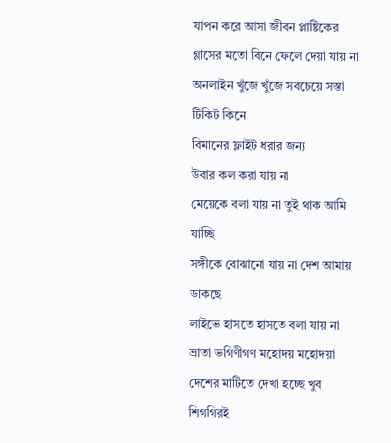যাপন করে আসা জীবন প্লাষ্টিকের গ্লাসের মতো বিনে ফেলে দেয়া যায় না
অনলাইন খুঁজে খুঁজে সবচেয়ে সস্তা টিকিট কিনে
বিমানের ফ্লাইট ধরার জন্য
উবার কল করা যায় না
মেয়েকে বলা যায় না তুই থাক আমি যাচ্ছি
সঙ্গীকে বোঝানো যায় না দেশ আমায় ডাকছে
লাইভে হাসতে হাসতে বলা যায় না
ভ্রাতা ভগিণীগণ মহোদয় মহোদয়া
দেশের মাটিতে দেখা হচ্ছে খুব শিগগিরই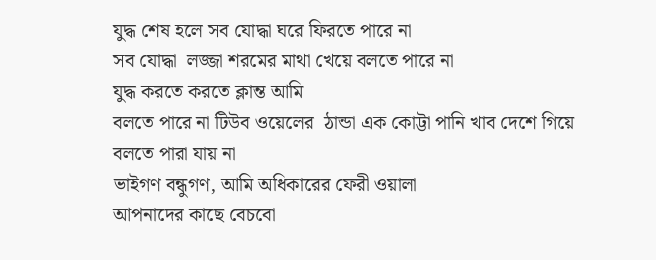যুদ্ধ শেষ হলে সব যোদ্ধা ঘরে ফিরতে পারে না
সব যোদ্ধা  লজ্জা শরমের মাথা খেয়ে বলতে পারে না
যুদ্ধ করতে করতে ক্লান্ত আমি
বলতে পারে না টিউব ওয়েলের  ঠান্ডা এক কোট্টা পানি খাব দেশে গিয়ে
বলতে পারা যায় না
ভাইগণ বন্ধুগণ, আমি অধিকারের ফেরী ওয়ালা
আপনাদের কাছে বেচবো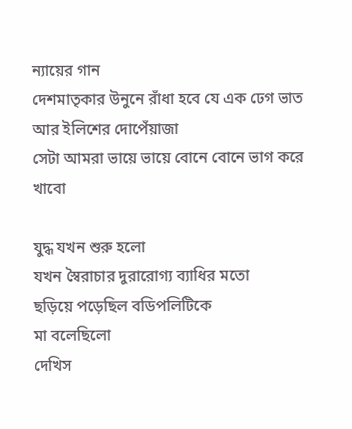ন্যায়ের গান
দেশমাতৃকার উনুনে রাঁধা হবে যে এক ঢেগ ভাত আর ইলিশের দোপেঁয়াজা
সেটা আমরা ভায়ে ভায়ে বোনে বোনে ভাগ করে খাবো

যুদ্ধ যখন শুরু হলো
যখন স্বৈরাচার দুরারোগ্য ব্যাধির মতো
ছড়িয়ে পড়েছিল বডিপলিটিকে
মা বলেছিলো
দেখিস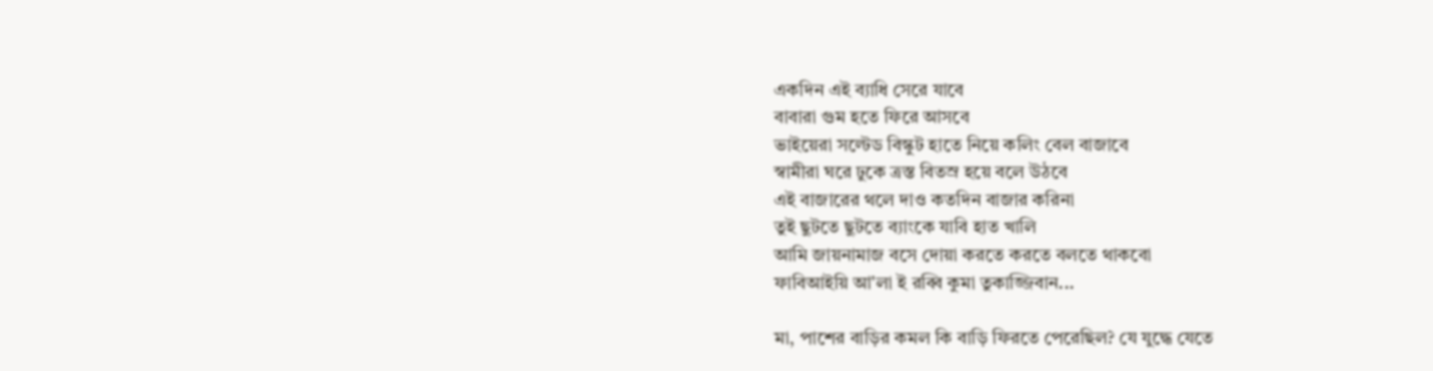একদিন এই ব্যাধি সেরে যাবে
বাবারা গুম হতে ফিরে আসবে
ভাইয়েরা সল্টেড বিস্কুট হাতে নিয়ে কলিং বেল বাজাবে
স্বামীরা ঘরে ঢুকে ত্রস্ত বিতস্র হয়ে বলে উঠবে
এই বাজারের থলে দাও কতদিন বাজার করিনা
তুই ছুটতে ছুটতে ব্যাংকে যাবি হাত খালি
আমি জায়নামাজ বসে দোয়া করতে করতে বলতে থাকবো
ফাবিআইয়ি আ'লা ই রব্বি কুমা তুকাজ্জিবান...

মা, পাশের বাড়ির কমল কি বাড়ি ফিরতে পেরেছিল? যে যুদ্ধে যেতে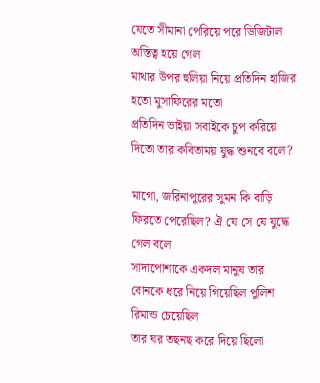যেতে সীমানা পেরিয়ে পরে ডিজিটাল অস্তিত্ব হয়ে গেল
মাথার উপর হুলিয়া নিয়ে প্রতিদিন হাজির হতো মুসাফিরের মতো
প্রতিদিন ভাইয়া সবাইকে চুপ করিয়ে দিতো তার কবিতাময় যুদ্ধ শুনবে বলে?

মাগো, জরিনাপুরের সুমন কি বাড়ি ফিরতে পেরেছিল? ঐ যে সে যে যুদ্ধে গেল বলে
সাদাপোশাকে একদল মানুষ তার বোনকে ধরে নিয়ে গিয়েছিল পুলিশ রিমান্ড চেয়েছিল
তার ঘর তছনছ করে দিয়ে ছিলো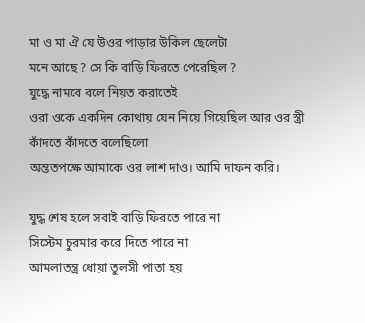মা ও মা ঐ যে উওর পাড়ার উকিল ছেলেটা
মনে আছে ? সে কি বাড়ি ফিরতে পেরেছিল ?
যুদ্ধে নামবে বলে নিয়ত করাতেই
ওরা ওকে একদিন কোথায় যেন নিয়ে গিয়েছিল আর ওর স্ত্রী কাঁদতে কাঁদতে বলেছিলো
অন্ততপক্ষে আমাকে ওর লাশ দাও। আমি দাফন করি।

যুদ্ধ শেষ হলে সবাই বাড়ি ফিরতে পারে না
সিস্টেম চুরমার করে দিতে পারে না
আমলাতন্ত্র ধোয়া তুলসী পাতা হয়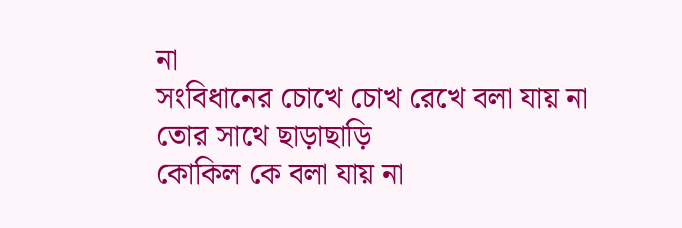না
সংবিধানের চোখে চোখ রেখে বলা যায় না
তোর সাথে ছাড়াছাড়ি
কোকিল কে বলা যায় না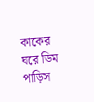কাকের ঘরে ডিম পাড়িস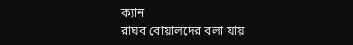ক্যান
রাঘব বোয়ালদের বলা যায়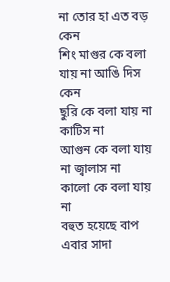না তোর হা এত বড় কেন
শিং মাগুর কে বলা যায় না আঙি দিস কেন
ছুরি কে বলা যায় না কাটিস না
আগুন কে বলা যায় না জ্বালাস না
কালো কে বলা যায় না
বহুত হয়েছে বাপ এবার সাদা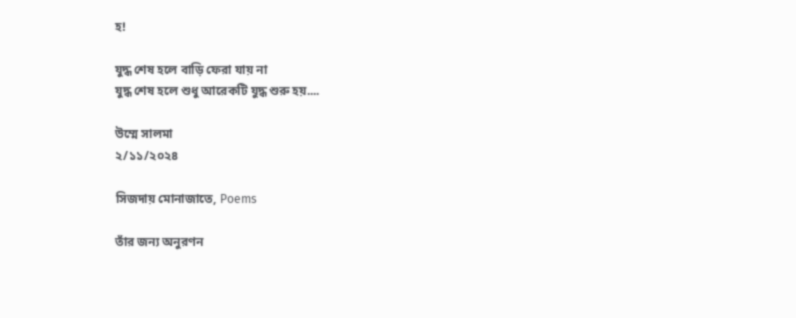হ!

যুদ্ধ শেষ হলে বাড়ি ফেরা যায় না
যুদ্ধ শেষ হলে শুধু আরেকটি যুদ্ধ শুরু হয়....

উম্মে সালমা
২/১১/২০২৪

সিজদায় মোনাজাতে, Poems

তাঁর জন্য অনুরণন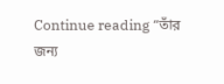Continue reading “তাঁর জন্য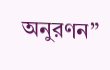অনুরণন”